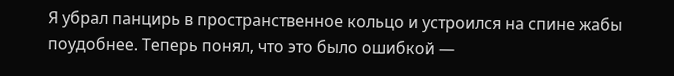Я убрал панцирь в пространственное кольцо и устроился на спине жабы поудобнее. Теперь понял, что это было ошибкой —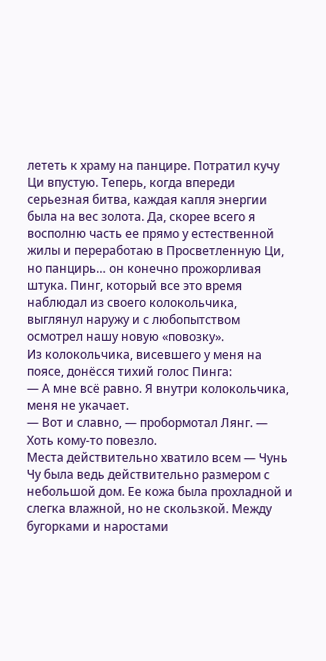лететь к храму на панцире. Потратил кучу Ци впустую. Теперь, когда впереди серьезная битва, каждая капля энергии была на вес золота. Да, скорее всего я восполню часть ее прямо у естественной жилы и переработаю в Просветленную Ци, но панцирь… он конечно прожорливая штука. Пинг, который все это время наблюдал из своего колокольчика, выглянул наружу и с любопытством осмотрел нашу новую «повозку».
Из колокольчика, висевшего у меня на поясе, донёсся тихий голос Пинга:
— А мне всё равно. Я внутри колокольчика, меня не укачает.
— Вот и славно, — пробормотал Лянг. — Хоть кому-то повезло.
Места действительно хватило всем — Чунь Чу была ведь действительно размером с небольшой дом. Ее кожа была прохладной и слегка влажной, но не скользкой. Между бугорками и наростами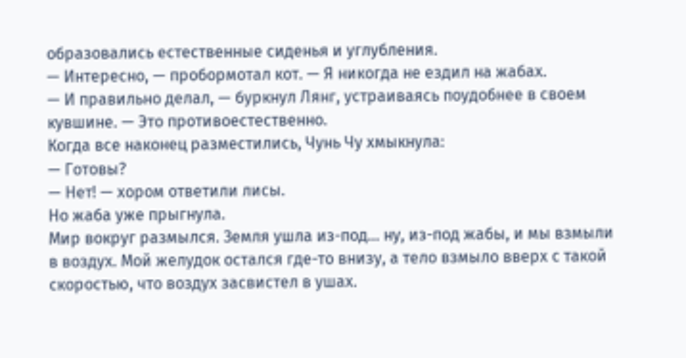образовались естественные сиденья и углубления.
— Интересно, — пробормотал кот. — Я никогда не ездил на жабах.
— И правильно делал, — буркнул Лянг, устраиваясь поудобнее в своем кувшине. — Это противоестественно.
Когда все наконец разместились, Чунь Чу хмыкнула:
— Готовы?
— Нет! — хором ответили лисы.
Но жаба уже прыгнула.
Мир вокруг размылся. Земля ушла из-под… ну, из-под жабы, и мы взмыли в воздух. Мой желудок остался где-то внизу, а тело взмыло вверх с такой скоростью, что воздух засвистел в ушах.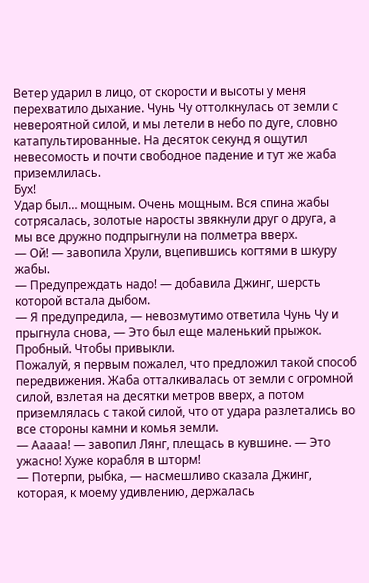Ветер ударил в лицо, от скорости и высоты у меня перехватило дыхание. Чунь Чу оттолкнулась от земли с невероятной силой, и мы летели в небо по дуге, словно катапультированные. На десяток секунд я ощутил невесомость и почти свободное падение и тут же жаба приземлилась.
Бух!
Удар был… мощным. Очень мощным. Вся спина жабы сотрясалась, золотые наросты звякнули друг о друга, а мы все дружно подпрыгнули на полметра вверх.
— Ой! — завопила Хрули, вцепившись когтями в шкуру жабы.
— Предупреждать надо! — добавила Джинг, шерсть которой встала дыбом.
— Я предупредила, — невозмутимо ответила Чунь Чу и прыгнула снова, — Это был еще маленький прыжок. Пробный. Чтобы привыкли.
Пожалуй, я первым пожалел, что предложил такой способ передвижения. Жаба отталкивалась от земли с огромной силой, взлетая на десятки метров вверх, а потом приземлялась с такой силой, что от удара разлетались во все стороны камни и комья земли.
— Ааааа! — завопил Лянг, плещась в кувшине. — Это ужасно! Хуже корабля в шторм!
— Потерпи, рыбка, — насмешливо сказала Джинг, которая, к моему удивлению, держалась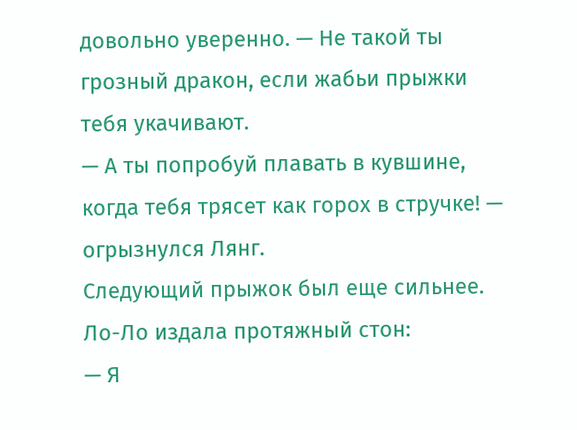довольно уверенно. — Не такой ты грозный дракон, если жабьи прыжки тебя укачивают.
— А ты попробуй плавать в кувшине, когда тебя трясет как горох в стручке! — огрызнулся Лянг.
Следующий прыжок был еще сильнее. Ло-Ло издала протяжный стон:
— Я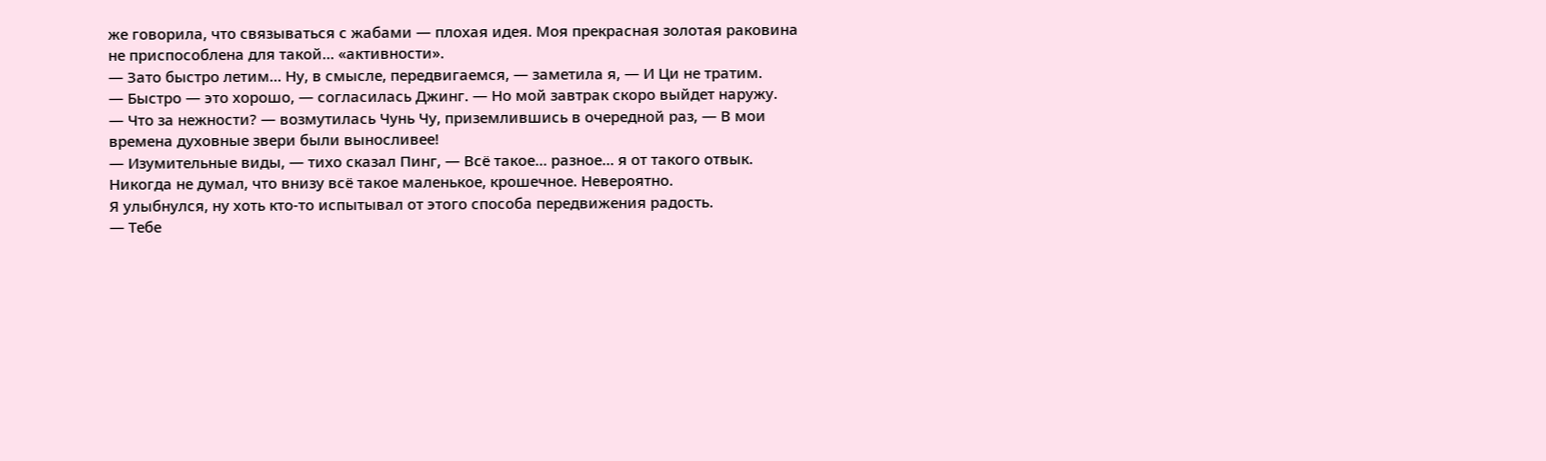же говорила, что связываться с жабами — плохая идея. Моя прекрасная золотая раковина не приспособлена для такой… «активности».
— Зато быстро летим… Ну, в смысле, передвигаемся, — заметила я, — И Ци не тратим.
— Быстро — это хорошо, — согласилась Джинг. — Но мой завтрак скоро выйдет наружу.
— Что за нежности? — возмутилась Чунь Чу, приземлившись в очередной раз, — В мои времена духовные звери были выносливее!
— Изумительные виды, — тихо сказал Пинг, — Всё такое… разное… я от такого отвык. Никогда не думал, что внизу всё такое маленькое, крошечное. Невероятно.
Я улыбнулся, ну хоть кто-то испытывал от этого способа передвижения радость.
— Тебе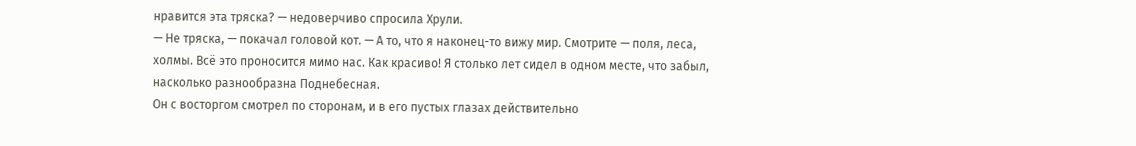нравится эта тряска? — недоверчиво спросила Хрули.
— Не тряска, — покачал головой кот. — А то, что я наконец-то вижу мир. Смотрите — поля, леса, холмы. Всё это проносится мимо нас. Как красиво! Я столько лет сидел в одном месте, что забыл, насколько разнообразна Поднебесная.
Он с восторгом смотрел по сторонам, и в его пустых глазах действительно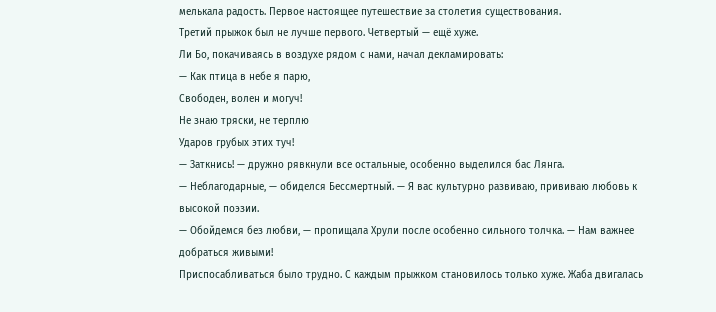мелькала радость. Первое настоящее путешествие за столетия существования.
Третий прыжок был не лучше первого. Четвертый — ещё хуже.
Ли Бо, покачиваясь в воздухе рядом с нами, начал декламировать:
— Как птица в небе я парю,
Свободен, волен и могуч!
Не знаю тряски, не терплю
Ударов грубых этих туч!
— Заткнись! — дружно рявкнули все остальные, особенно выделился бас Лянга.
— Неблагодарные, — обиделся Бессмертный. — Я вас культурно развиваю, прививаю любовь к высокой поэзии.
— Обойдемся без любви, — пропищала Хрули после особенно сильного толчка. — Нам важнее добраться живыми!
Приспосабливаться было трудно. С каждым прыжком становилось только хуже. Жаба двигалась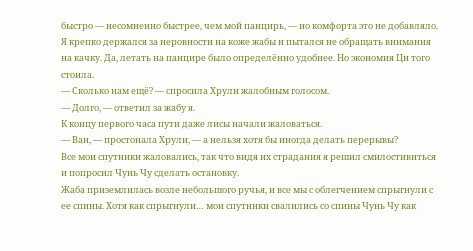быстро — несомненно быстрее, чем мой панцирь, — но комфорта это не добавляло.
Я крепко держался за неровности на коже жабы и пытался не обращать внимания на качку. Да, летать на панцире было определённо удобнее. Но экономия Ци того стоила.
— Сколько нам ещё? — спросила Хрули жалобным голосом.
— Долго, — ответил за жабу я.
К концу первого часа пути даже лисы начали жаловаться.
— Ван, — простонала Хрули, — а нельзя хотя бы иногда делать перерывы?
Все мои спутники жаловались, так что видя их страдания я решил смилостивиться и попросил Чунь Чу сделать остановку.
Жаба приземлилась возле небольшого ручья, и все мы с облегчением спрыгнули с ее спины. Хотя как спрыгнули… мои спутники свалились со спины Чунь Чу как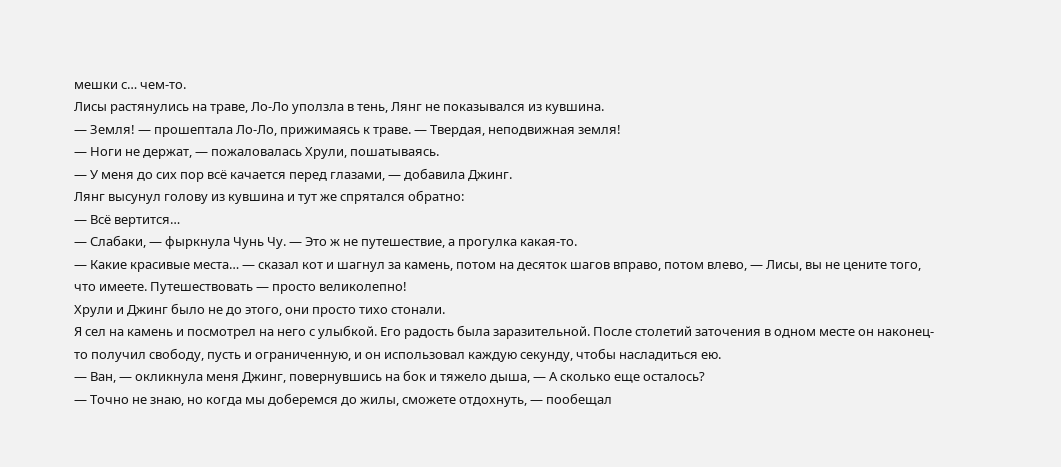мешки с… чем-то.
Лисы растянулись на траве, Ло-Ло уползла в тень, Лянг не показывался из кувшина.
— Земля! — прошептала Ло-Ло, прижимаясь к траве. — Твердая, неподвижная земля!
— Ноги не держат, — пожаловалась Хрули, пошатываясь.
— У меня до сих пор всё качается перед глазами, — добавила Джинг.
Лянг высунул голову из кувшина и тут же спрятался обратно:
— Всё вертится…
— Слабаки, — фыркнула Чунь Чу. — Это ж не путешествие, а прогулка какая-то.
— Какие красивые места… — сказал кот и шагнул за камень, потом на десяток шагов вправо, потом влево, — Лисы, вы не цените того, что имеете. Путешествовать — просто великолепно!
Хрули и Джинг было не до этого, они просто тихо стонали.
Я сел на камень и посмотрел на него с улыбкой. Его радость была заразительной. После столетий заточения в одном месте он наконец-то получил свободу, пусть и ограниченную, и он использовал каждую секунду, чтобы насладиться ею.
— Ван, — окликнула меня Джинг, повернувшись на бок и тяжело дыша, — А сколько еще осталось?
— Точно не знаю, но когда мы доберемся до жилы, сможете отдохнуть, — пообещал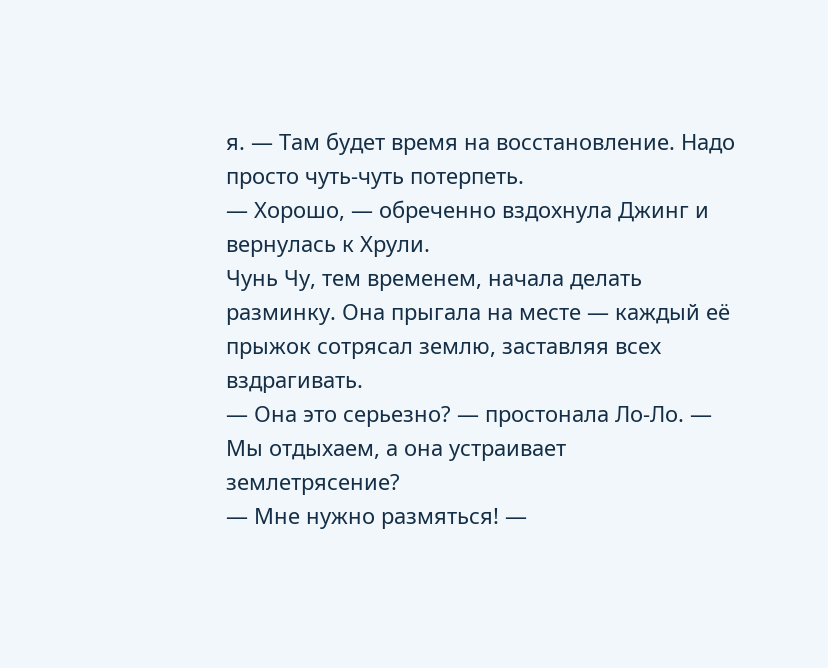я. — Там будет время на восстановление. Надо просто чуть-чуть потерпеть.
— Хорошо, — обреченно вздохнула Джинг и вернулась к Хрули.
Чунь Чу, тем временем, начала делать разминку. Она прыгала на месте — каждый её прыжок сотрясал землю, заставляя всех вздрагивать.
— Она это серьезно? — простонала Ло-Ло. — Мы отдыхаем, а она устраивает землетрясение?
— Мне нужно размяться! —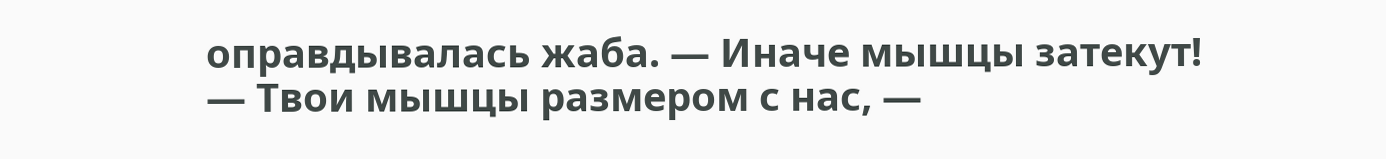оправдывалась жаба. — Иначе мышцы затекут!
— Твои мышцы размером с нас, —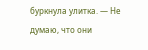буркнула улитка. — Не думаю, что они